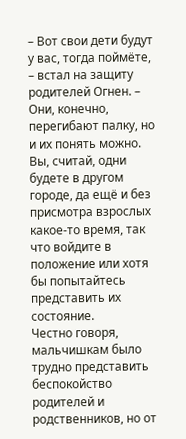– Вот свои дети будут у вас, тогда поймёте, – встал на защиту родителей Огнен. – Они, конечно, перегибают палку, но и их понять можно. Вы, считай, одни будете в другом городе, да ещё и без присмотра взрослых какое-то время, так что войдите в положение или хотя бы попытайтесь представить их состояние.
Честно говоря, мальчишкам было трудно представить беспокойство родителей и родственников, но от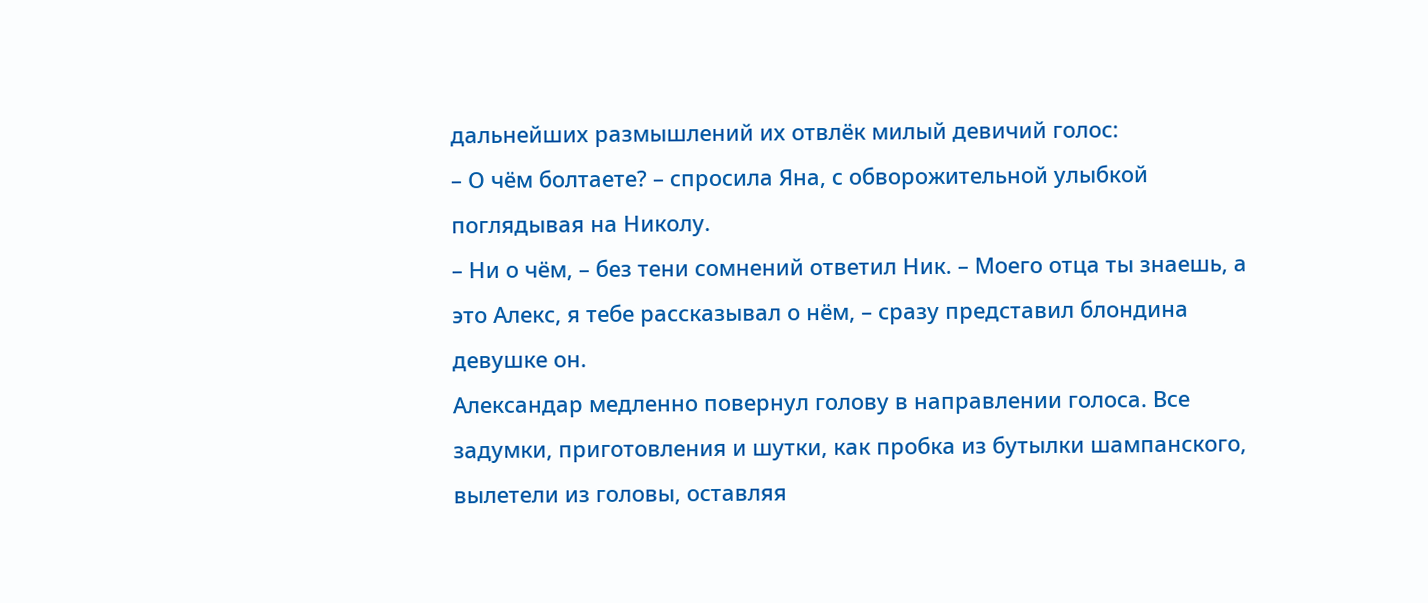дальнейших размышлений их отвлёк милый девичий голос:
– О чём болтаете? – спросила Яна, с обворожительной улыбкой поглядывая на Николу.
– Ни о чём, – без тени сомнений ответил Ник. – Моего отца ты знаешь, а это Алекс, я тебе рассказывал о нём, – сразу представил блондина девушке он.
Александар медленно повернул голову в направлении голоса. Все задумки, приготовления и шутки, как пробка из бутылки шампанского, вылетели из головы, оставляя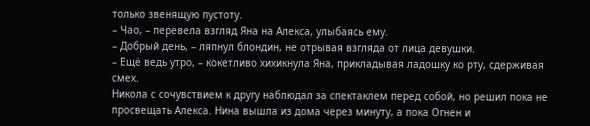только звенящую пустоту.
– Чао, – перевела взгляд Яна на Алекса, улыбаясь ему.
– Добрый день, – ляпнул блондин, не отрывая взгляда от лица девушки.
– Ещё ведь утро, – кокетливо хихикнула Яна, прикладывая ладошку ко рту, сдерживая смех.
Никола с сочувствием к другу наблюдал за спектаклем перед собой, но решил пока не просвещать Алекса. Нина вышла из дома через минуту, а пока Огнен и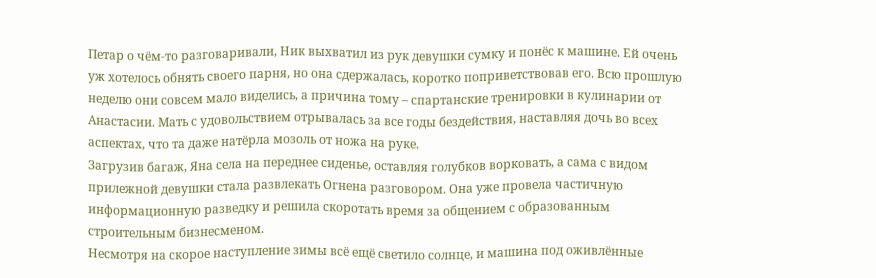Петар о чём-то разговаривали, Ник выхватил из рук девушки сумку и понёс к машине. Ей очень уж хотелось обнять своего парня, но она сдержалась, коротко поприветствовав его. Всю прошлую неделю они совсем мало виделись, а причина тому – спартанские тренировки в кулинарии от Анастасии. Мать с удовольствием отрывалась за все годы бездействия, наставляя дочь во всех аспектах, что та даже натёрла мозоль от ножа на руке.
Загрузив багаж, Яна села на переднее сиденье, оставляя голубков ворковать, а сама с видом прилежной девушки стала развлекать Огнена разговором. Она уже провела частичную информационную разведку и решила скоротать время за общением с образованным строительным бизнесменом.
Несмотря на скорое наступление зимы всё ещё светило солнце, и машина под оживлённые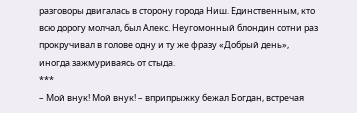разговоры двигалась в сторону города Ниш. Единственным, кто всю дорогу молчал, был Алекс. Неугомонный блондин сотни раз прокручивал в голове одну и ту же фразу «Добрый день», иногда зажмуриваясь от стыда.
***
– Мой внук! Мой внук! – вприпрыжку бежал Богдан, встречая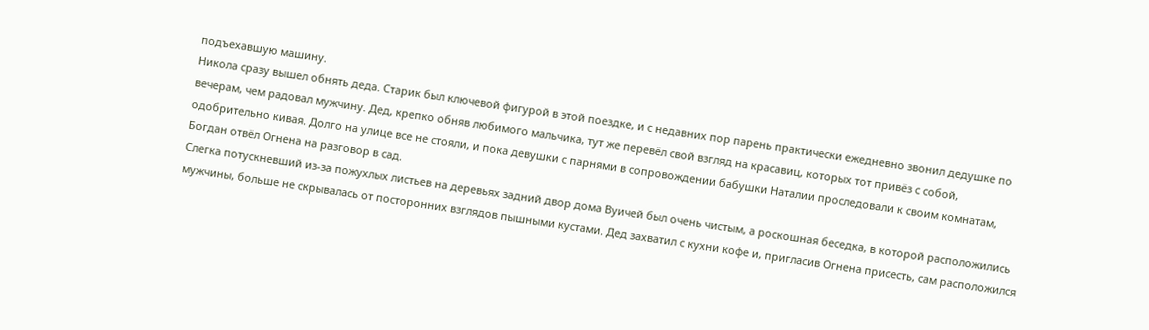подъехавшую машину.
Никола сразу вышел обнять деда. Старик был ключевой фигурой в этой поездке, и с недавних пор парень практически ежедневно звонил дедушке по вечерам, чем радовал мужчину. Дед, крепко обняв любимого мальчика, тут же перевёл свой взгляд на красавиц, которых тот привёз с собой, одобрительно кивая. Долго на улице все не стояли, и пока девушки с парнями в сопровождении бабушки Наталии проследовали к своим комнатам, Богдан отвёл Огнена на разговор в сад.
Слегка потускневший из-за пожухлых листьев на деревьях задний двор дома Вуичей был очень чистым, а роскошная беседка, в которой расположились мужчины, больше не скрывалась от посторонних взглядов пышными кустами. Дед захватил с кухни кофе и, пригласив Огнена присесть, сам расположился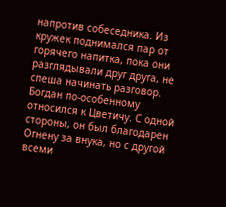напротив собеседника. Из кружек поднимался пар от горячего напитка, пока они разглядывали друг друга, не спеша начинать разговор. Богдан по-особенному относился к Цветичу. С одной стороны, он был благодарен Огнену за внука, но с другой всеми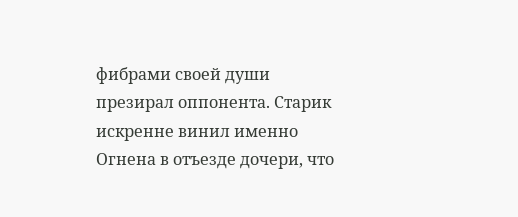фибрами своей души презирал оппонента. Старик искренне винил именно Огнена в отъезде дочери, что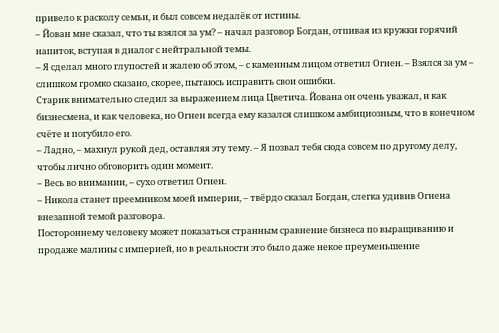привело к расколу семьи, и был совсем недалёк от истины.
– Йован мне сказал, что ты взялся за ум? – начал разговор Богдан, отпивая из кружки горячий напиток, вступая в диалог с нейтральной темы.
– Я сделал много глупостей и жалею об этом, – с каменным лицом ответил Огнен. – Взялся за ум – слишком громко сказано, скорее, пытаюсь исправить свои ошибки.
Старик внимательно следил за выражением лица Цветича. Йована он очень уважал, и как бизнесмена, и как человека, но Огнен всегда ему казался слишком амбициозным, что в конечном счёте и погубило его.
– Ладно, – махнул рукой дед, оставляя эту тему. – Я позвал тебя сюда совсем по другому делу, чтобы лично обговорить один момент.
– Весь во внимании, – сухо ответил Огнен.
– Никола станет преемником моей империи, – твёрдо сказал Богдан, слегка удивив Огнена внезапной темой разговора.
Постороннему человеку может показаться странным сравнение бизнеса по выращиванию и продаже малины с империей, но в реальности это было даже некое преуменьшение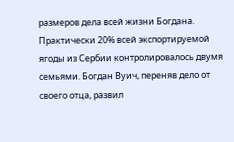размеров дела всей жизни Богдана. Практически 20% всей экспортируемой ягоды из Сербии контролировалось двумя семьями. Богдан Вуич, переняв дело от своего отца, развил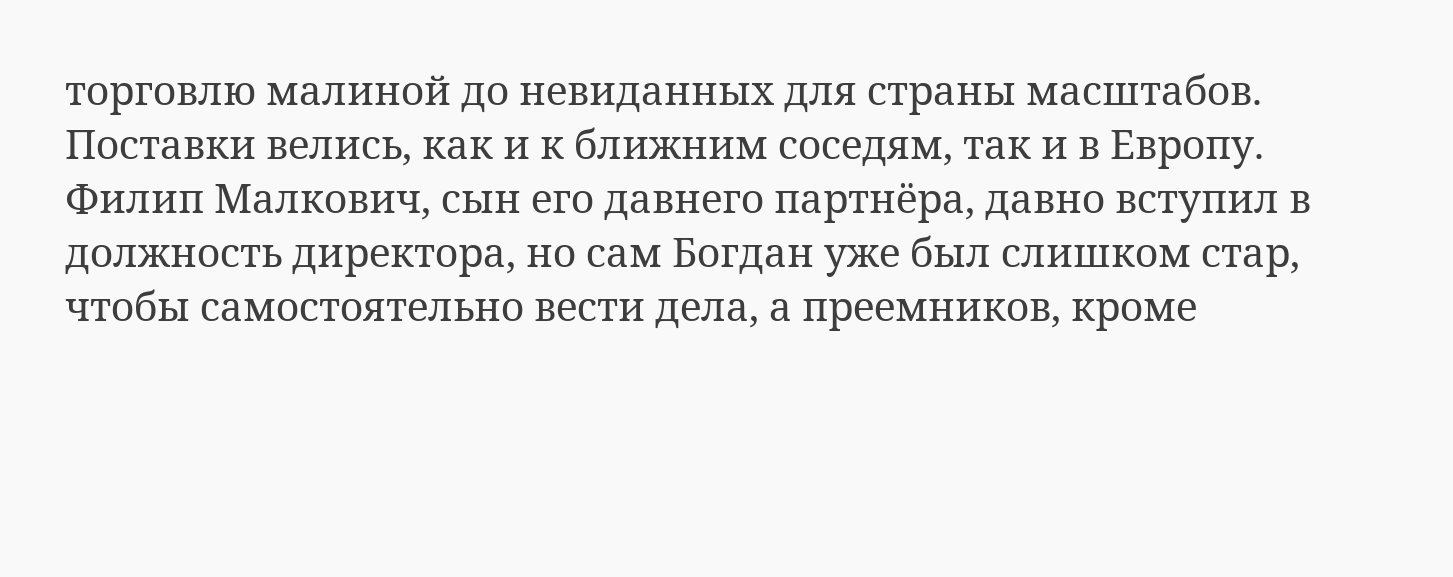торговлю малиной до невиданных для страны масштабов. Поставки велись, как и к ближним соседям, так и в Европу. Филип Малкович, сын его давнего партнёра, давно вступил в должность директора, но сам Богдан уже был слишком стар, чтобы самостоятельно вести дела, а преемников, кроме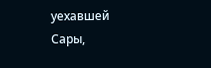уехавшей Сары,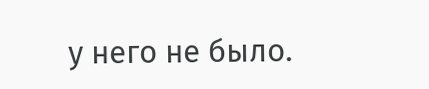у него не было.